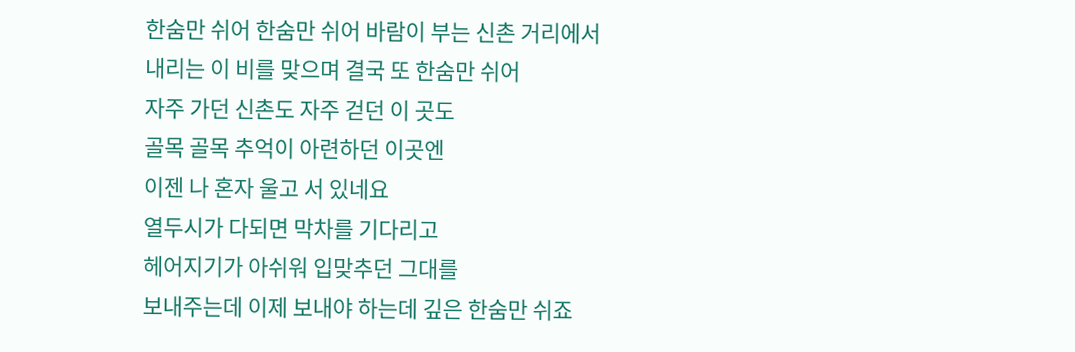한숨만 쉬어 한숨만 쉬어 바람이 부는 신촌 거리에서
내리는 이 비를 맞으며 결국 또 한숨만 쉬어
자주 가던 신촌도 자주 걷던 이 곳도
골목 골목 추억이 아련하던 이곳엔
이젠 나 혼자 울고 서 있네요
열두시가 다되면 막차를 기다리고
헤어지기가 아쉬워 입맞추던 그대를
보내주는데 이제 보내야 하는데 깊은 한숨만 쉬죠